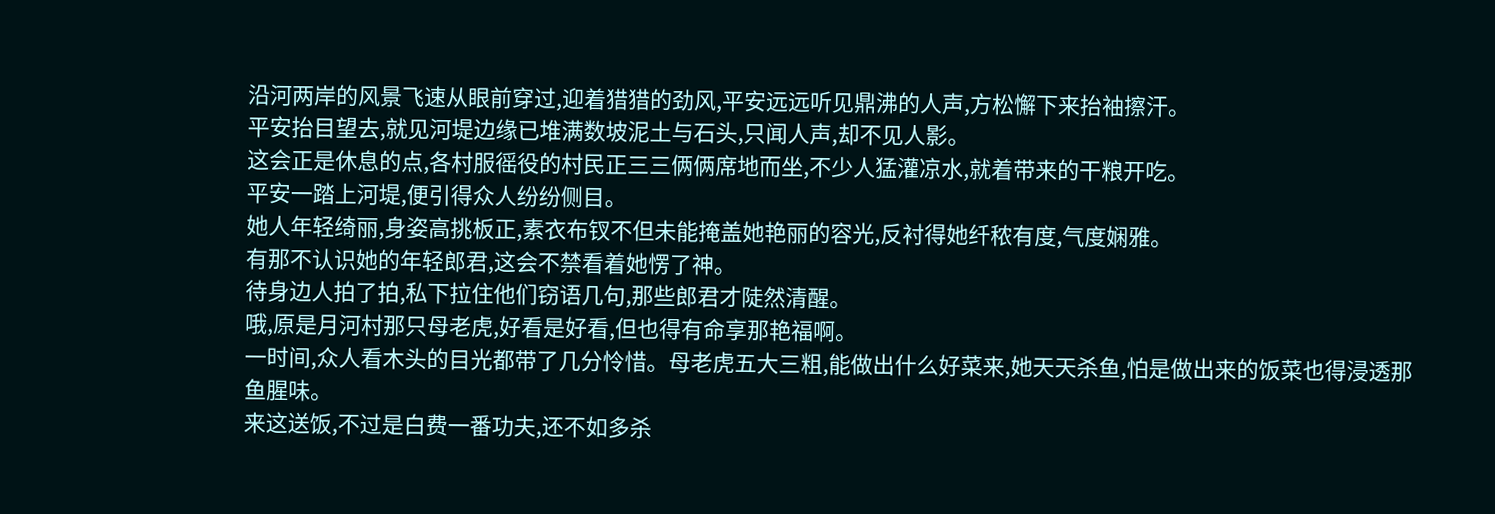沿河两岸的风景飞速从眼前穿过,迎着猎猎的劲风,平安远远听见鼎沸的人声,方松懈下来抬袖擦汗。
平安抬目望去,就见河堤边缘已堆满数坡泥土与石头,只闻人声,却不见人影。
这会正是休息的点,各村服徭役的村民正三三俩俩席地而坐,不少人猛灌凉水,就着带来的干粮开吃。
平安一踏上河堤,便引得众人纷纷侧目。
她人年轻绮丽,身姿高挑板正,素衣布钗不但未能掩盖她艳丽的容光,反衬得她纤秾有度,气度娴雅。
有那不认识她的年轻郎君,这会不禁看着她愣了神。
待身边人拍了拍,私下拉住他们窃语几句,那些郎君才陡然清醒。
哦,原是月河村那只母老虎,好看是好看,但也得有命享那艳福啊。
一时间,众人看木头的目光都带了几分怜惜。母老虎五大三粗,能做出什么好菜来,她天天杀鱼,怕是做出来的饭菜也得浸透那鱼腥味。
来这送饭,不过是白费一番功夫,还不如多杀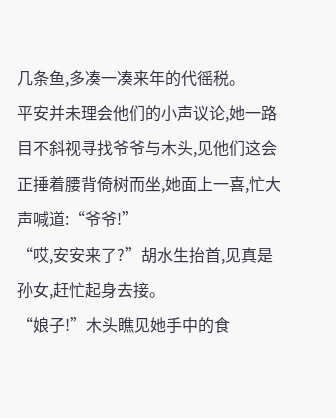几条鱼,多凑一凑来年的代徭税。
平安并未理会他们的小声议论,她一路目不斜视寻找爷爷与木头,见他们这会正捶着腰背倚树而坐,她面上一喜,忙大声喊道:“爷爷!”
“哎,安安来了?”胡水生抬首,见真是孙女,赶忙起身去接。
“娘子!”木头瞧见她手中的食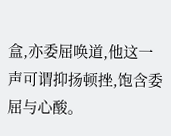盒,亦委屈唤道,他这一声可谓抑扬顿挫,饱含委屈与心酸。